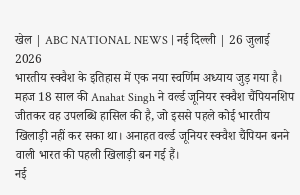खेल | ABC NATIONAL NEWS | नई दिल्ली | 26 जुलाई 2026
भारतीय स्क्वैश के इतिहास में एक नया स्वर्णिम अध्याय जुड़ गया है। महज 18 साल की Anahat Singh ने वर्ल्ड जूनियर स्क्वैश चैंपियनशिप जीतकर वह उपलब्धि हासिल की है, जो इससे पहले कोई भारतीय खिलाड़ी नहीं कर सका था। अनाहत वर्ल्ड जूनियर स्क्वैश चैंपियन बनने वाली भारत की पहली खिलाड़ी बन गई हैं।
नई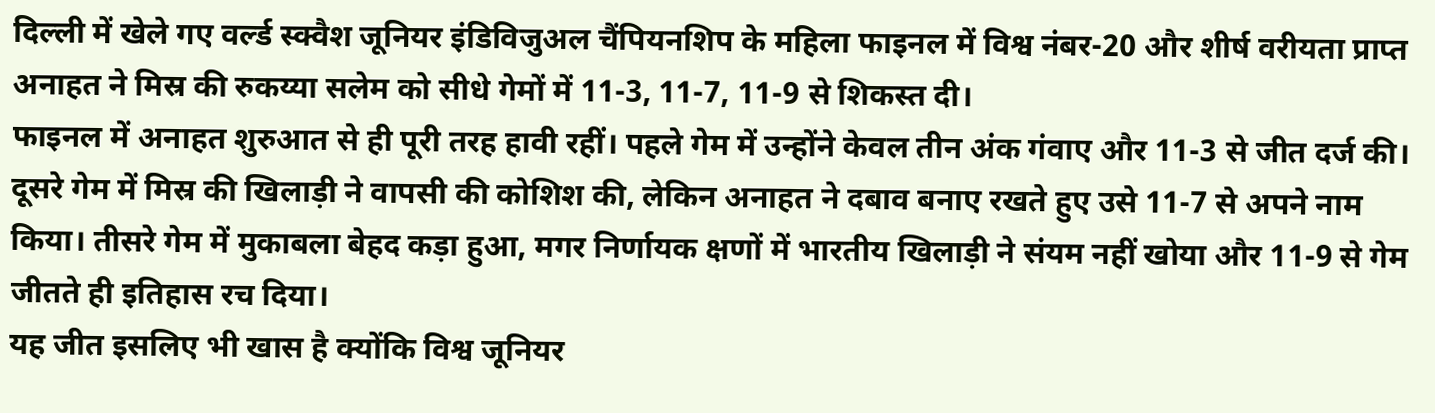दिल्ली में खेले गए वर्ल्ड स्क्वैश जूनियर इंडिविजुअल चैंपियनशिप के महिला फाइनल में विश्व नंबर-20 और शीर्ष वरीयता प्राप्त अनाहत ने मिस्र की रुकय्या सलेम को सीधे गेमों में 11-3, 11-7, 11-9 से शिकस्त दी।
फाइनल में अनाहत शुरुआत से ही पूरी तरह हावी रहीं। पहले गेम में उन्होंने केवल तीन अंक गंवाए और 11-3 से जीत दर्ज की। दूसरे गेम में मिस्र की खिलाड़ी ने वापसी की कोशिश की, लेकिन अनाहत ने दबाव बनाए रखते हुए उसे 11-7 से अपने नाम किया। तीसरे गेम में मुकाबला बेहद कड़ा हुआ, मगर निर्णायक क्षणों में भारतीय खिलाड़ी ने संयम नहीं खोया और 11-9 से गेम जीतते ही इतिहास रच दिया।
यह जीत इसलिए भी खास है क्योंकि विश्व जूनियर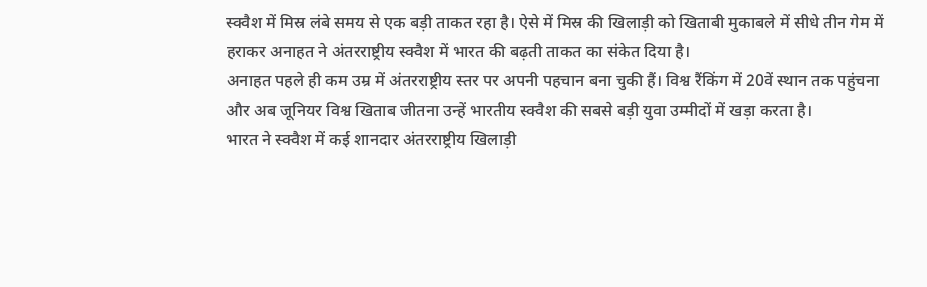स्क्वैश में मिस्र लंबे समय से एक बड़ी ताकत रहा है। ऐसे में मिस्र की खिलाड़ी को खिताबी मुकाबले में सीधे तीन गेम में हराकर अनाहत ने अंतरराष्ट्रीय स्क्वैश में भारत की बढ़ती ताकत का संकेत दिया है।
अनाहत पहले ही कम उम्र में अंतरराष्ट्रीय स्तर पर अपनी पहचान बना चुकी हैं। विश्व रैंकिंग में 20वें स्थान तक पहुंचना और अब जूनियर विश्व खिताब जीतना उन्हें भारतीय स्क्वैश की सबसे बड़ी युवा उम्मीदों में खड़ा करता है।
भारत ने स्क्वैश में कई शानदार अंतरराष्ट्रीय खिलाड़ी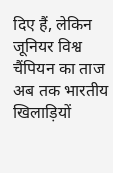दिए हैं, लेकिन जूनियर विश्व चैंपियन का ताज अब तक भारतीय खिलाड़ियों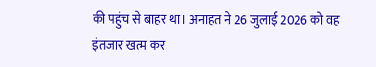की पहुंच से बाहर था। अनाहत ने 26 जुलाई 2026 को वह इंतजार खत्म कर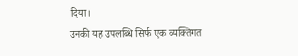दिया।
उनकी यह उपलब्धि सिर्फ एक व्यक्तिगत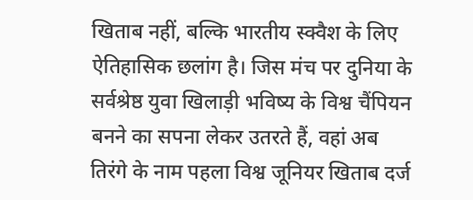खिताब नहीं, बल्कि भारतीय स्क्वैश के लिए ऐतिहासिक छलांग है। जिस मंच पर दुनिया के सर्वश्रेष्ठ युवा खिलाड़ी भविष्य के विश्व चैंपियन बनने का सपना लेकर उतरते हैं, वहां अब तिरंगे के नाम पहला विश्व जूनियर खिताब दर्ज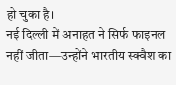हो चुका है।
नई दिल्ली में अनाहत ने सिर्फ फाइनल नहीं जीता—उन्होंने भारतीय स्क्वैश का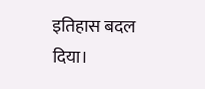इतिहास बदल दिया।